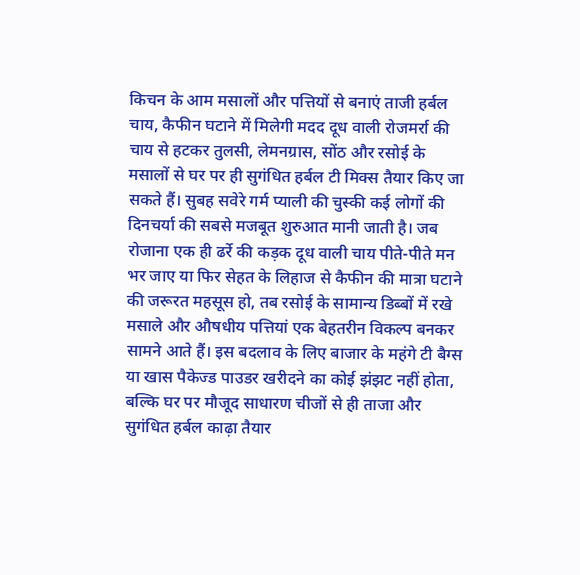किचन के आम मसालों और पत्तियों से बनाएं ताजी हर्बल चाय, कैफीन घटाने में मिलेगी मदद दूध वाली रोजमर्रा की चाय से हटकर तुलसी, लेमनग्रास, सोंठ और रसोई के मसालों से घर पर ही सुगंधित हर्बल टी मिक्स तैयार किए जा सकते हैं। सुबह सवेरे गर्म प्याली की चुस्की कई लोगों की दिनचर्या की सबसे मजबूत शुरुआत मानी जाती है। जब रोजाना एक ही ढर्रे की कड़क दूध वाली चाय पीते-पीते मन भर जाए या फिर सेहत के लिहाज से कैफीन की मात्रा घटाने की जरूरत महसूस हो, तब रसोई के सामान्य डिब्बों में रखे मसाले और औषधीय पत्तियां एक बेहतरीन विकल्प बनकर सामने आते हैं। इस बदलाव के लिए बाजार के महंगे टी बैग्स या खास पैकेज्ड पाउडर खरीदने का कोई झंझट नहीं होता, बल्कि घर पर मौजूद साधारण चीजों से ही ताजा और सुगंधित हर्बल काढ़ा तैयार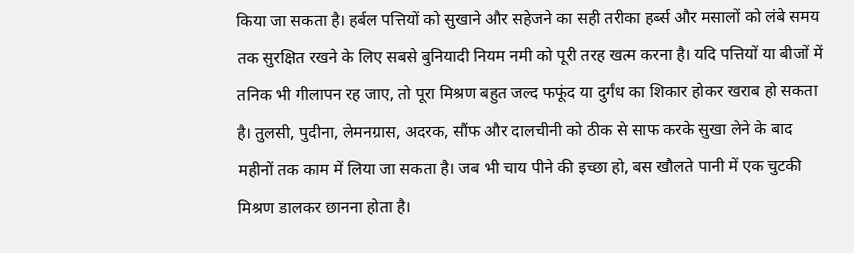किया जा सकता है। हर्बल पत्तियों को सुखाने और सहेजने का सही तरीका हर्ब्स और मसालों को लंबे समय तक सुरक्षित रखने के लिए सबसे बुनियादी नियम नमी को पूरी तरह खत्म करना है। यदि पत्तियों या बीजों में तनिक भी गीलापन रह जाए, तो पूरा मिश्रण बहुत जल्द फफूंद या दुर्गंध का शिकार होकर खराब हो सकता है। तुलसी, पुदीना, लेमनग्रास, अदरक, सौंफ और दालचीनी को ठीक से साफ करके सुखा लेने के बाद महीनों तक काम में लिया जा सकता है। जब भी चाय पीने की इच्छा हो, बस खौलते पानी में एक चुटकी मिश्रण डालकर छानना होता है।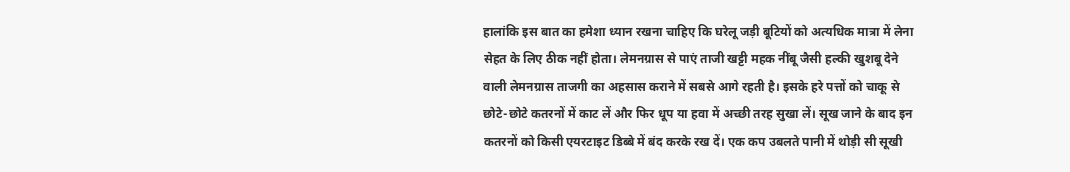हालांकि इस बात का हमेशा ध्यान रखना चाहिए कि घरेलू जड़ी बूटियों को अत्यधिक मात्रा में लेना सेहत के लिए ठीक नहीं होता। लेमनग्रास से पाएं ताजी खट्टी महक नींबू जैसी हल्की खुशबू देने वाली लेमनग्रास ताजगी का अहसास कराने में सबसे आगे रहती है। इसके हरे पत्तों को चाकू से छोटे-छोटे कतरनों में काट लें और फिर धूप या हवा में अच्छी तरह सुखा लें। सूख जाने के बाद इन कतरनों को किसी एयरटाइट डिब्बे में बंद करके रख दें। एक कप उबलते पानी में थोड़ी सी सूखी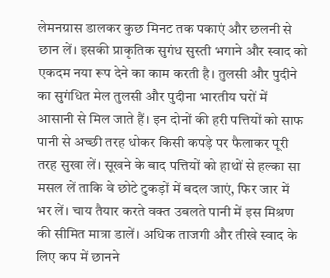लेमनग्रास डालकर कुछ मिनट तक पकाएं और छलनी से छान लें। इसकी प्राकृतिक सुगंध सुस्ती भगाने और स्वाद को एकदम नया रूप देने का काम करती है। तुलसी और पुदीने का सुगंधित मेल तुलसी और पुदीना भारतीय घरों में आसानी से मिल जाते हैं। इन दोनों की हरी पत्तियों को साफ पानी से अच्छी तरह धोकर किसी कपड़े पर फैलाकर पूरी तरह सुखा लें। सूखने के बाद पत्तियों को हाथों से हल्का सा मसल लें ताकि वे छोटे टुकड़ों में बदल जाएं, फिर जार में भर लें। चाय तैयार करते वक्त उबलते पानी में इस मिश्रण की सीमित मात्रा डालें। अधिक ताजगी और तीखे स्वाद के लिए कप में छानने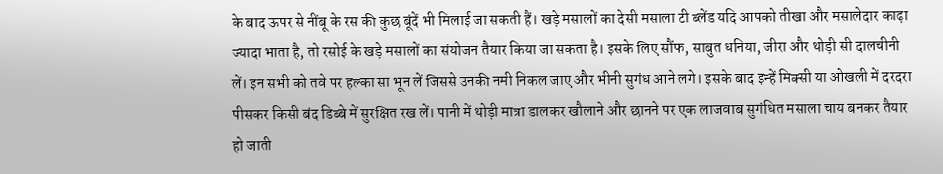के बाद ऊपर से नींबू के रस की कुछ बूंदें भी मिलाई जा सकती हैं। खड़े मसालों का देसी मसाला टी ब्लेंड यदि आपको तीखा और मसालेदार काढ़ा ज्यादा भाता है, तो रसोई के खड़े मसालों का संयोजन तैयार किया जा सकता है। इसके लिए सौंफ, साबुत धनिया, जीरा और थोड़ी सी दालचीनी लें। इन सभी को तवे पर हल्का सा भून लें जिससे उनकी नमी निकल जाए और भीनी सुगंध आने लगे। इसके बाद इन्हें मिक्सी या ओखली में दरदरा पीसकर किसी बंद डिब्बे में सुरक्षित रख लें। पानी में थोड़ी मात्रा डालकर खौलाने और छानने पर एक लाजवाब सुगंधित मसाला चाय बनकर तैयार हो जाती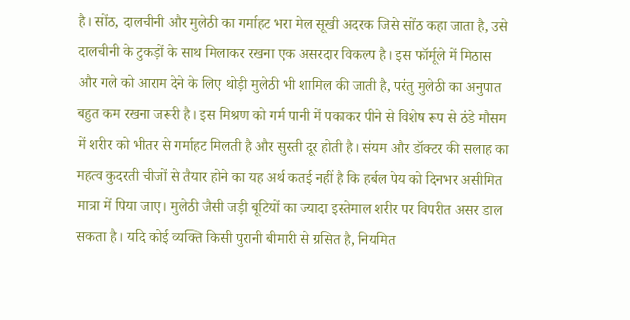है। सोंठ, दालचीनी और मुलेठी का गर्माहट भरा मेल सूखी अदरक जिसे सोंठ कहा जाता है, उसे दालचीनी के टुकड़ों के साथ मिलाकर रखना एक असरदार विकल्प है। इस फॉर्मूले में मिठास और गले को आराम देने के लिए थोड़ी मुलेठी भी शामिल की जाती है, परंतु मुलेठी का अनुपात बहुत कम रखना जरूरी है। इस मिश्रण को गर्म पानी में पकाकर पीने से विशेष रूप से ठंडे मौसम में शरीर को भीतर से गर्माहट मिलती है और सुस्ती दूर होती है। संयम और डॉक्टर की सलाह का महत्व कुदरती चीजों से तैयार होने का यह अर्थ कतई नहीं है कि हर्बल पेय को दिनभर असीमित मात्रा में पिया जाए। मुलेठी जैसी जड़ी बूटियों का ज्यादा इस्तेमाल शरीर पर विपरीत असर डाल सकता है। यदि कोई व्यक्ति किसी पुरानी बीमारी से ग्रसित है, नियमित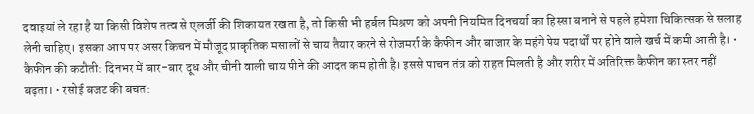दवाइयां ले रहा है या किसी विशेष तत्व से एलर्जी की शिकायत रखता है, तो किसी भी हर्बल मिश्रण को अपनी नियमित दिनचर्या का हिस्सा बनाने से पहले हमेशा चिकित्सक से सलाह लेनी चाहिए। इसका आप पर असर किचन में मौजूद प्राकृतिक मसालों से चाय तैयार करने से रोजमर्रा के कैफीन और बाजार के महंगे पेय पदार्थों पर होने वाले खर्च में कमी आती है। • कैफीन की कटौती: दिनभर में बार-बार दूध और चीनी वाली चाय पीने की आदत कम होती है। इससे पाचन तंत्र को राहत मिलती है और शरीर में अतिरिक्त कैफीन का स्तर नहीं बढ़ता। • रसोई बजट की बचत: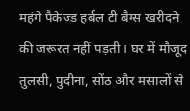महंगे पैकेज्ड हर्बल टी बैग्स खरीदने की जरूरत नहीं पड़ती। घर में मौजूद तुलसी, पुदीना, सोंठ और मसालों से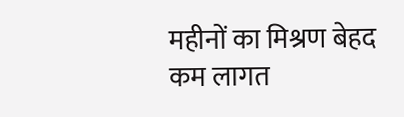महीनों का मिश्रण बेहद कम लागत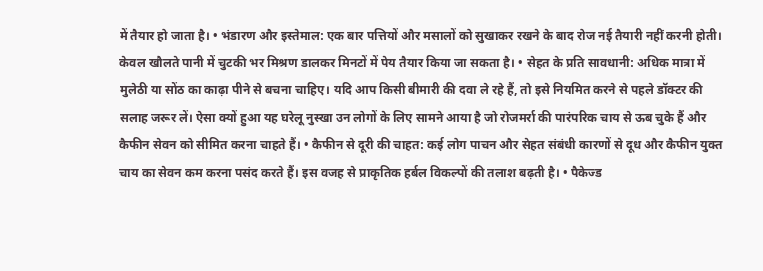में तैयार हो जाता है। • भंडारण और इस्तेमाल: एक बार पत्तियों और मसालों को सुखाकर रखने के बाद रोज नई तैयारी नहीं करनी होती। केवल खौलते पानी में चुटकी भर मिश्रण डालकर मिनटों में पेय तैयार किया जा सकता है। • सेहत के प्रति सावधानी: अधिक मात्रा में मुलेठी या सोंठ का काढ़ा पीने से बचना चाहिए। यदि आप किसी बीमारी की दवा ले रहे हैं, तो इसे नियमित करने से पहले डॉक्टर की सलाह जरूर लें। ऐसा क्यों हुआ यह घरेलू नुस्खा उन लोगों के लिए सामने आया है जो रोजमर्रा की पारंपरिक चाय से ऊब चुके हैं और कैफीन सेवन को सीमित करना चाहते हैं। • कैफीन से दूरी की चाहत: कई लोग पाचन और सेहत संबंधी कारणों से दूध और कैफीन युक्त चाय का सेवन कम करना पसंद करते हैं। इस वजह से प्राकृतिक हर्बल विकल्पों की तलाश बढ़ती है। • पैकेज्ड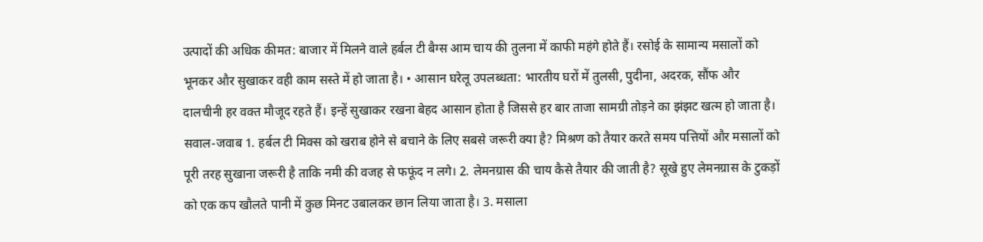उत्पादों की अधिक कीमत: बाजार में मिलने वाले हर्बल टी बैग्स आम चाय की तुलना में काफी महंगे होते हैं। रसोई के सामान्य मसालों को भूनकर और सुखाकर वही काम सस्ते में हो जाता है। • आसान घरेलू उपलब्धता: भारतीय घरों में तुलसी, पुदीना, अदरक, सौंफ और दालचीनी हर वक्त मौजूद रहते हैं। इन्हें सुखाकर रखना बेहद आसान होता है जिससे हर बार ताजा सामग्री तोड़ने का झंझट खत्म हो जाता है। सवाल-जवाब 1. हर्बल टी मिक्स को खराब होने से बचाने के लिए सबसे जरूरी क्या है? मिश्रण को तैयार करते समय पत्तियों और मसालों को पूरी तरह सुखाना जरूरी है ताकि नमी की वजह से फफूंद न लगे। 2. लेमनग्रास की चाय कैसे तैयार की जाती है? सूखे हुए लेमनग्रास के टुकड़ों को एक कप खौलते पानी में कुछ मिनट उबालकर छान लिया जाता है। 3. मसाला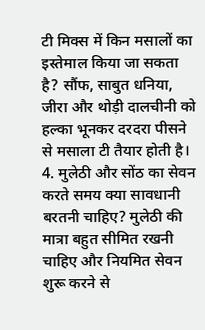टी मिक्स में किन मसालों का इस्तेमाल किया जा सकता है? सौंफ, साबुत धनिया, जीरा और थोड़ी दालचीनी को हल्का भूनकर दरदरा पीसने से मसाला टी तैयार होती है। 4. मुलेठी और सोंठ का सेवन करते समय क्या सावधानी बरतनी चाहिए? मुलेठी की मात्रा बहुत सीमित रखनी चाहिए और नियमित सेवन शुरू करने से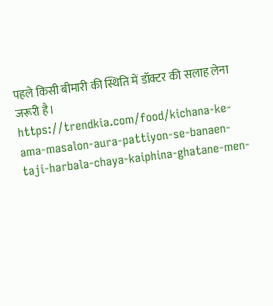पहले किसी बीमारी की स्थिति में डॉक्टर की सलाह लेना जरूरी है। https://trendkia.com/food/kichana-ke-ama-masalon-aura-pattiyon-se-banaen-taji-harbala-chaya-kaiphina-ghatane-men-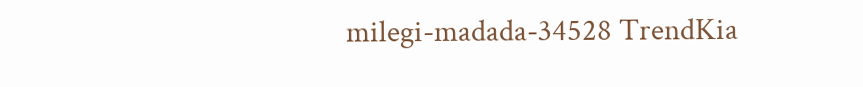milegi-madada-34528 TrendKia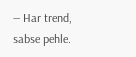— Har trend, sabse pehle.